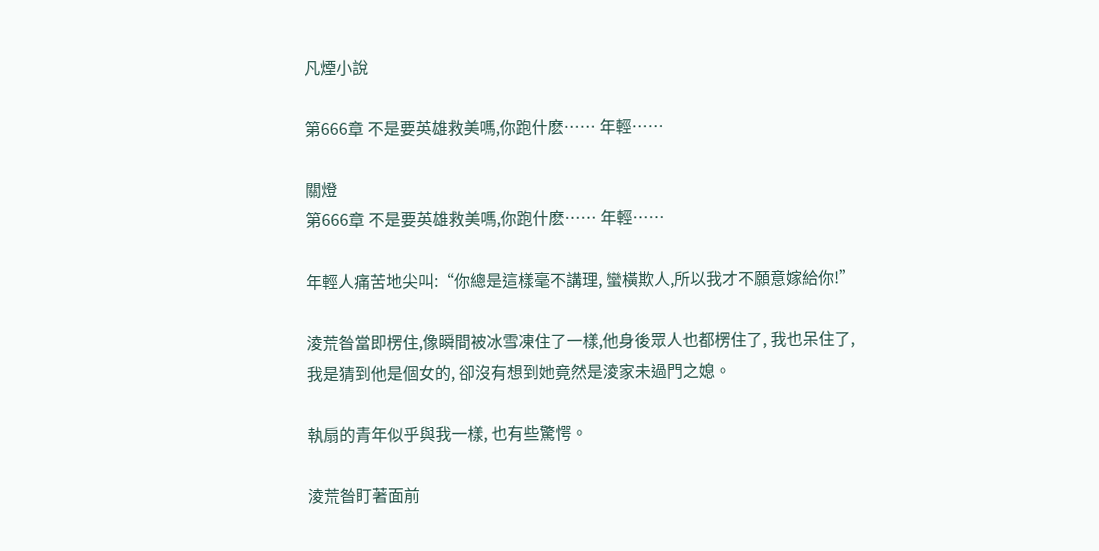凡煙小說

第666章 不是要英雄救美嗎,你跑什麽…… 年輕……

關燈
第666章 不是要英雄救美嗎,你跑什麽…… 年輕……

年輕人痛苦地尖叫:“你總是這樣毫不講理, 蠻橫欺人,所以我才不願意嫁給你!”

淩荒昝當即楞住,像瞬間被冰雪凍住了一樣,他身後眾人也都楞住了, 我也呆住了, 我是猜到他是個女的, 卻沒有想到她竟然是淩家未過門之媳。

執扇的青年似乎與我一樣, 也有些驚愕。

淩荒昝盯著面前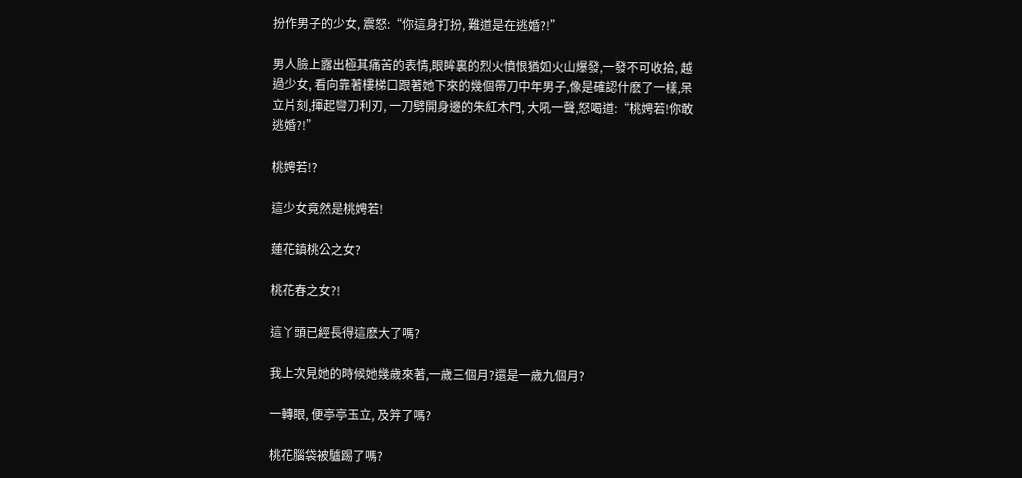扮作男子的少女, 震怒:“你這身打扮, 難道是在逃婚?!”

男人臉上露出極其痛苦的表情,眼眸裏的烈火憤恨猶如火山爆發,一發不可收拾, 越過少女, 看向靠著樓梯口跟著她下來的幾個帶刀中年男子,像是確認什麽了一樣,呆立片刻,揮起彎刀利刃, 一刀劈開身邊的朱紅木門, 大吼一聲,怒喝道:“桃娉若!你敢逃婚?!”

桃娉若!?

這少女竟然是桃娉若!

蓮花鎮桃公之女?

桃花春之女?!

這丫頭已經長得這麽大了嗎?

我上次見她的時候她幾歲來著,一歲三個月?還是一歲九個月?

一轉眼, 便亭亭玉立, 及笄了嗎?

桃花腦袋被驢踢了嗎?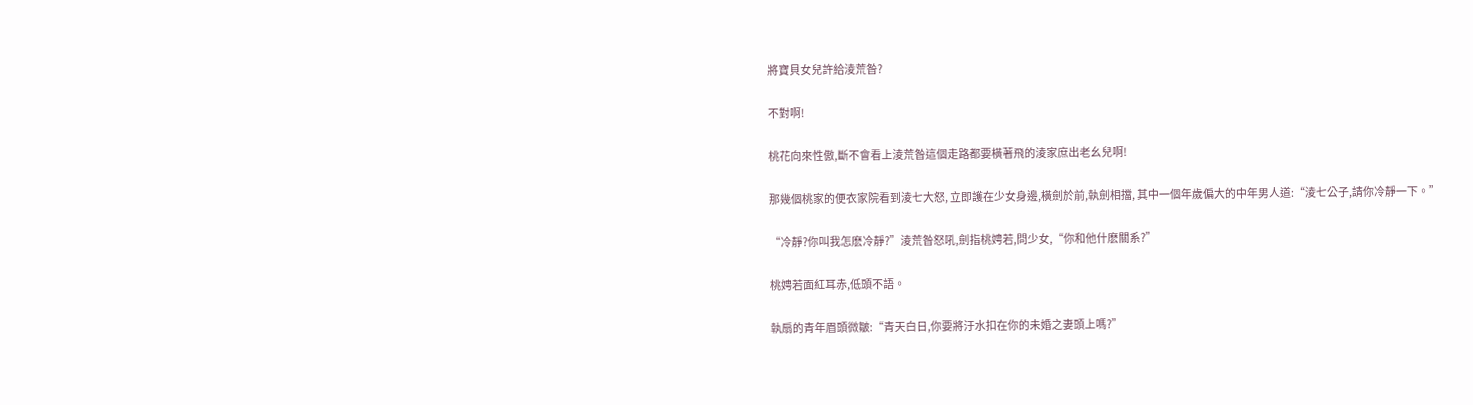將寶貝女兒許給淩荒昝?

不對啊!

桃花向來性傲,斷不會看上淩荒昝這個走路都要橫著飛的淩家庶出老幺兒啊!

那幾個桃家的便衣家院看到淩七大怒, 立即護在少女身邊,橫劍於前,執劍相擋, 其中一個年歲偏大的中年男人道:“淩七公子,請你冷靜一下。”

“冷靜?你叫我怎麽冷靜?”淩荒昝怒吼,劍指桃娉若,問少女,“你和他什麽關系?”

桃娉若面紅耳赤,低頭不語。

執扇的青年眉頭微皺:“青天白日,你要將汙水扣在你的未婚之妻頭上嗎?”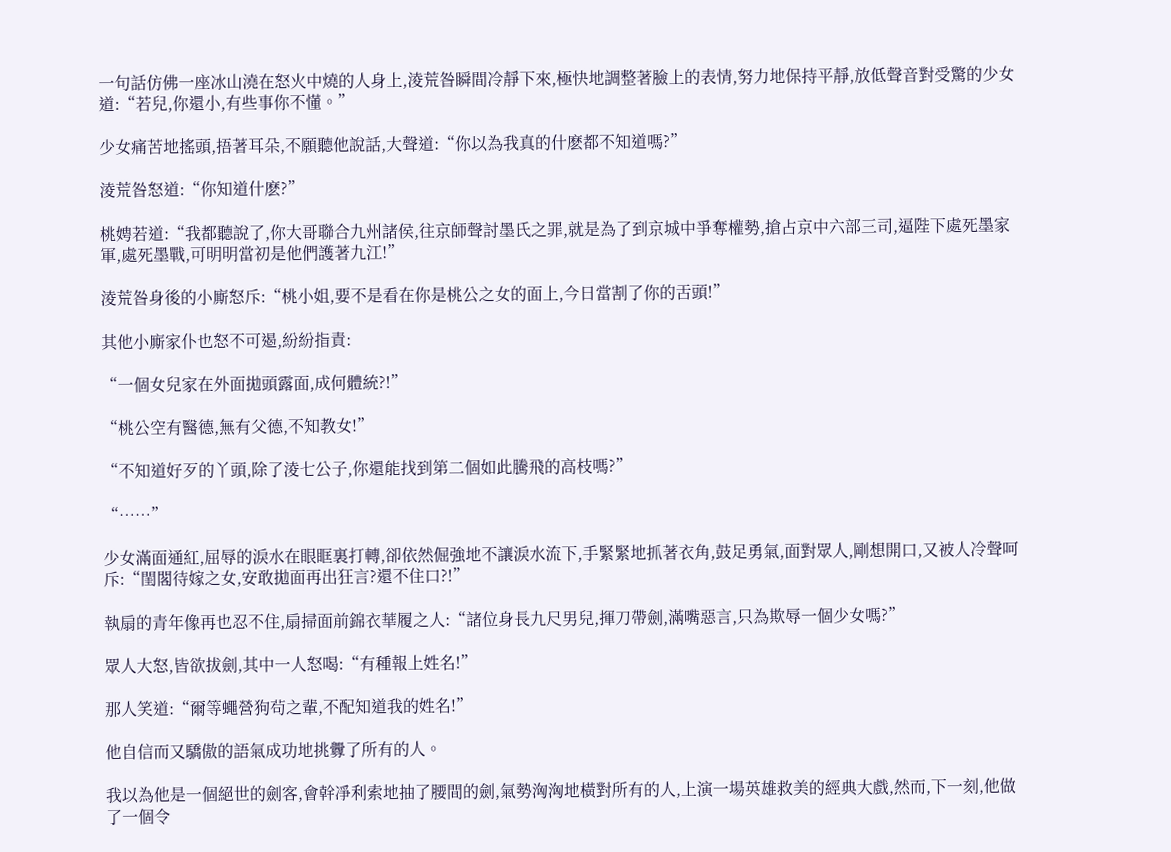一句話仿佛一座冰山澆在怒火中燒的人身上,淩荒昝瞬間冷靜下來,極快地調整著臉上的表情,努力地保持平靜,放低聲音對受驚的少女道:“若兒,你還小,有些事你不懂。”

少女痛苦地搖頭,捂著耳朵,不願聽他說話,大聲道:“你以為我真的什麽都不知道嗎?”

淩荒昝怒道:“你知道什麽?”

桃娉若道:“我都聽說了,你大哥聯合九州諸侯,往京師聲討墨氏之罪,就是為了到京城中爭奪權勢,搶占京中六部三司,逼陛下處死墨家軍,處死墨戰,可明明當初是他們護著九江!”

淩荒昝身後的小廝怒斥:“桃小姐,要不是看在你是桃公之女的面上,今日當割了你的舌頭!”

其他小廝家仆也怒不可遏,紛紛指責:

“一個女兒家在外面拋頭露面,成何體統?!”

“桃公空有醫德,無有父德,不知教女!”

“不知道好歹的丫頭,除了淩七公子,你還能找到第二個如此騰飛的高枝嗎?”

“……”

少女滿面通紅,屈辱的淚水在眼眶裏打轉,卻依然倔強地不讓淚水流下,手緊緊地抓著衣角,鼓足勇氣,面對眾人,剛想開口,又被人冷聲呵斥:“閨閣待嫁之女,安敢拋面再出狂言?還不住口?!”

執扇的青年像再也忍不住,扇掃面前錦衣華履之人:“諸位身長九尺男兒,揮刀帶劍,滿嘴惡言,只為欺辱一個少女嗎?”

眾人大怒,皆欲拔劍,其中一人怒喝:“有種報上姓名!”

那人笑道:“爾等蠅營狗茍之輩,不配知道我的姓名!”

他自信而又驕傲的語氣成功地挑釁了所有的人。

我以為他是一個絕世的劍客,會幹凈利索地抽了腰間的劍,氣勢洶洶地橫對所有的人,上演一場英雄救美的經典大戲,然而,下一刻,他做了一個令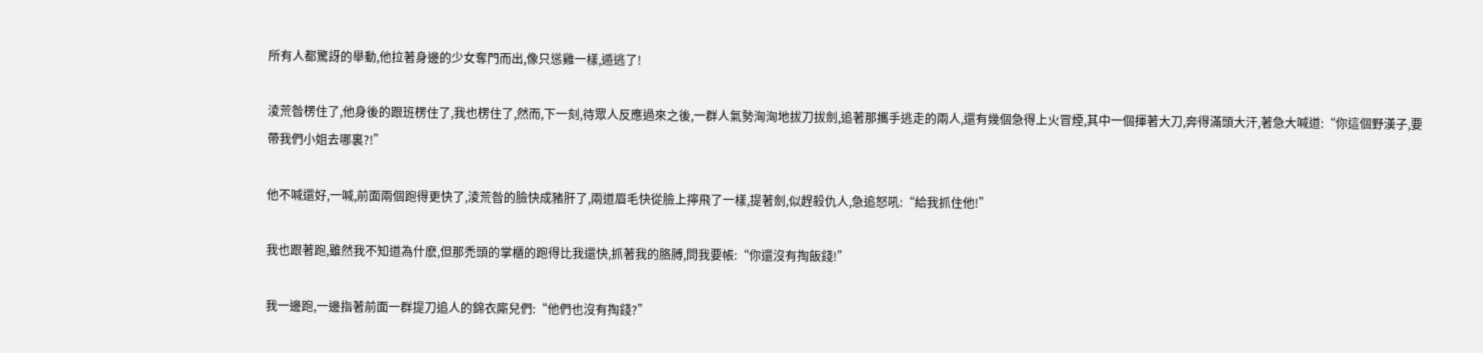所有人都驚訝的舉動,他拉著身邊的少女奪門而出,像只慫雞一樣,遁逃了!

淩荒昝楞住了,他身後的跟班楞住了,我也楞住了,然而,下一刻,待眾人反應過來之後,一群人氣勢洶洶地拔刀拔劍,追著那攜手逃走的兩人,還有幾個急得上火冒煙,其中一個揮著大刀,奔得滿頭大汗,著急大喊道:“你這個野漢子,要帶我們小姐去哪裏?!”

他不喊還好,一喊,前面兩個跑得更快了,淩荒昝的臉快成豬肝了,兩道眉毛快從臉上擰飛了一樣,提著劍,似趕殺仇人,急追怒吼:“給我抓住他!”

我也跟著跑,雖然我不知道為什麽,但那禿頭的掌櫃的跑得比我還快,抓著我的胳膊,問我要帳:“你還沒有掏飯錢!”

我一邊跑,一邊指著前面一群提刀追人的錦衣廝兒們:“他們也沒有掏錢?”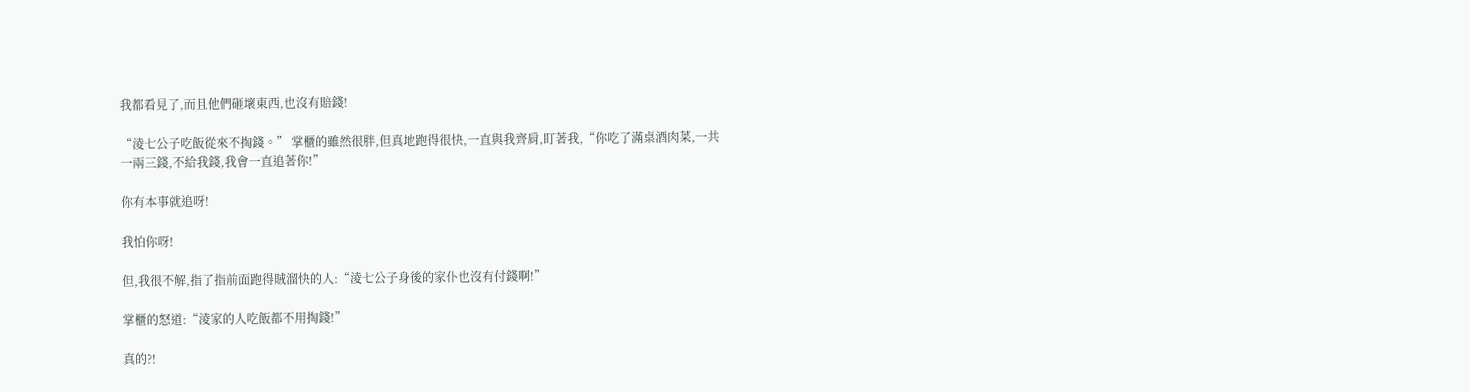我都看見了,而且他們砸壞東西,也沒有賠錢!

“淩七公子吃飯從來不掏錢。” 掌櫃的雖然很胖,但真地跑得很快,一直與我齊肩,盯著我,“你吃了滿桌酒肉菜,一共一兩三錢,不給我錢,我會一直追著你!”

你有本事就追呀!

我怕你呀!

但,我很不解,指了指前面跑得賊溜快的人:“淩七公子身後的家仆也沒有付錢啊!”

掌櫃的怒道:“淩家的人吃飯都不用掏錢!”

真的?!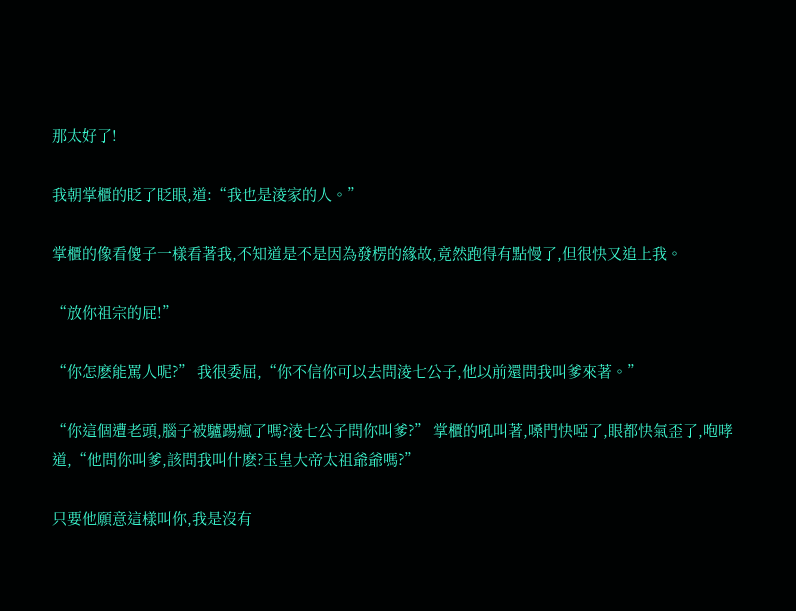那太好了!

我朝掌櫃的眨了眨眼,道:“我也是淩家的人。”

掌櫃的像看傻子一樣看著我,不知道是不是因為發楞的緣故,竟然跑得有點慢了,但很快又追上我。

“放你祖宗的屁!”

“你怎麽能罵人呢?” 我很委屈,“你不信你可以去問淩七公子,他以前還問我叫爹來著。”

“你這個遭老頭,腦子被驢踢瘋了嗎?淩七公子問你叫爹?” 掌櫃的吼叫著,嗓門快啞了,眼都快氣歪了,咆哮道,“他問你叫爹,該問我叫什麽?玉皇大帝太祖爺爺嗎?”

只要他願意這樣叫你,我是沒有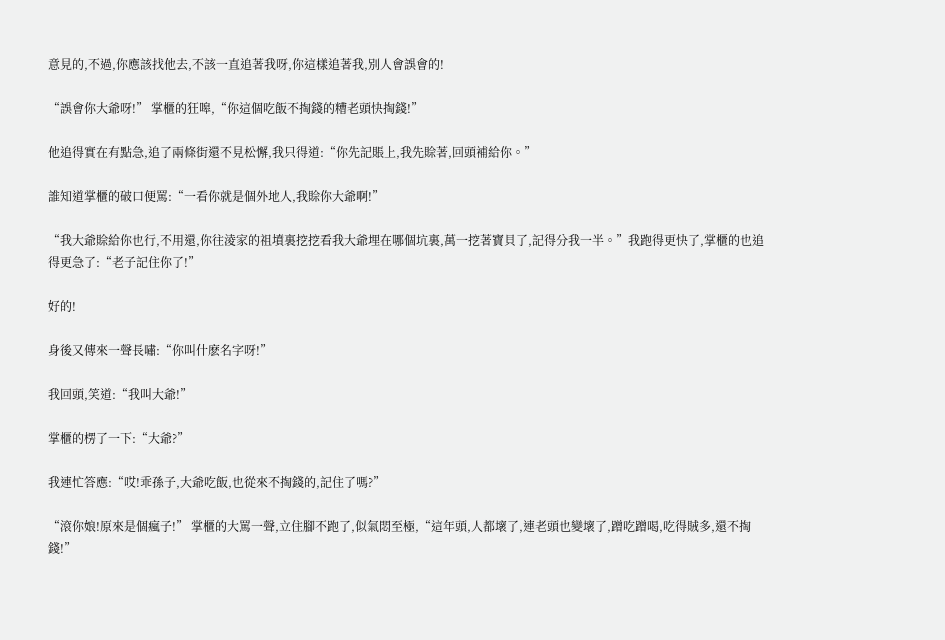意見的,不過,你應該找他去,不該一直追著我呀,你這樣追著我,別人會誤會的!

“誤會你大爺呀!” 掌櫃的狂嗥,“你這個吃飯不掏錢的糟老頭快掏錢!”

他追得實在有點急,追了兩條街還不見松懈,我只得道:“你先記賬上,我先賒著,回頭補給你。”

誰知道掌櫃的破口便罵:“一看你就是個外地人,我賒你大爺啊!”

“我大爺賒給你也行,不用還,你往淩家的祖墳裏挖挖看我大爺埋在哪個坑裏,萬一挖著寶貝了,記得分我一半。”我跑得更快了,掌櫃的也追得更急了:“老子記住你了!”

好的!

身後又傳來一聲長嘯:“你叫什麽名字呀!”

我回頭,笑道:“我叫大爺!”

掌櫃的楞了一下:“大爺?”

我連忙答應:“哎!乖孫子,大爺吃飯,也從來不掏錢的,記住了嗎?”

“滾你娘!原來是個瘋子!” 掌櫃的大罵一聲,立住腳不跑了,似氣悶至極,“這年頭,人都壞了,連老頭也變壞了,蹭吃蹭喝,吃得賊多,還不掏錢!”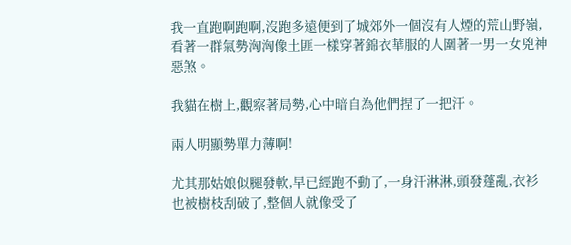我一直跑啊跑啊,沒跑多遠便到了城郊外一個沒有人煙的荒山野嶺,看著一群氣勢洶洶像土匪一樣穿著錦衣華服的人圍著一男一女兇神惡煞。

我貓在樹上,觀察著局勢,心中暗自為他們捏了一把汗。

兩人明顯勢單力薄啊!

尤其那姑娘似腿發軟,早已經跑不動了,一身汗淋淋,頭發蓬亂,衣衫也被樹枝刮破了,整個人就像受了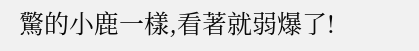驚的小鹿一樣,看著就弱爆了!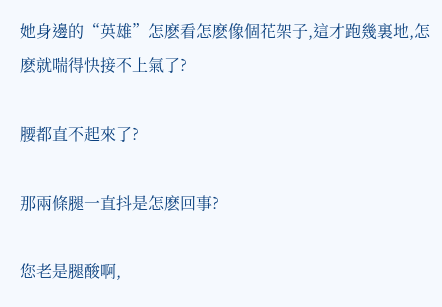她身邊的“英雄”怎麽看怎麽像個花架子,這才跑幾裏地,怎麽就喘得快接不上氣了?

腰都直不起來了?

那兩條腿一直抖是怎麽回事?

您老是腿酸啊,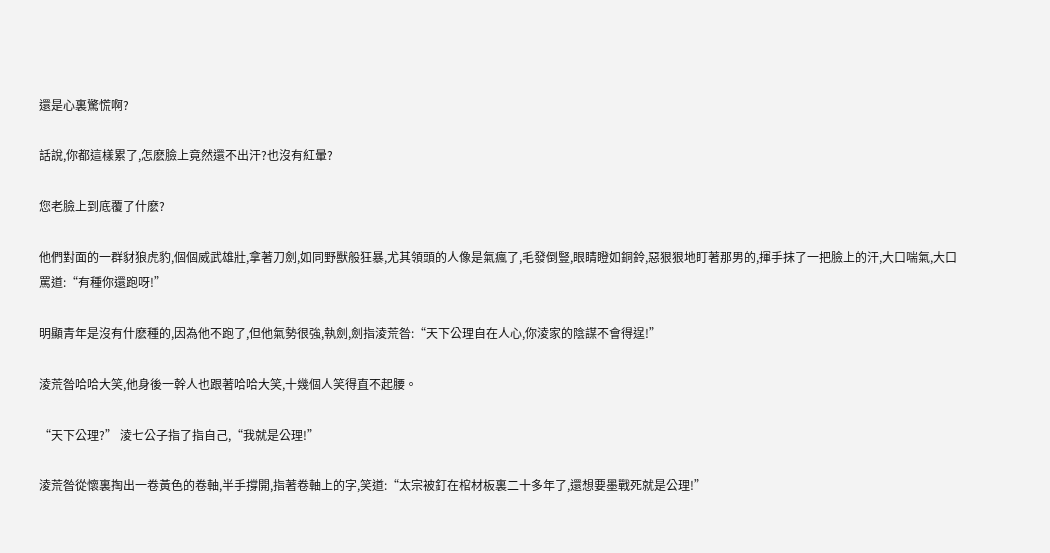還是心裏驚慌啊?

話說,你都這樣累了,怎麽臉上竟然還不出汗?也沒有紅暈?

您老臉上到底覆了什麽?

他們對面的一群豺狼虎豹,個個威武雄壯,拿著刀劍,如同野獸般狂暴,尤其領頭的人像是氣瘋了,毛發倒豎,眼睛瞪如銅鈴,惡狠狠地盯著那男的,揮手抹了一把臉上的汗,大口喘氣,大口罵道:“有種你還跑呀!”

明顯青年是沒有什麽種的,因為他不跑了,但他氣勢很強,執劍,劍指淩荒昝:“天下公理自在人心,你淩家的陰謀不會得逞!”

淩荒昝哈哈大笑,他身後一幹人也跟著哈哈大笑,十幾個人笑得直不起腰。

“天下公理?” 淩七公子指了指自己,“我就是公理!”

淩荒昝從懷裏掏出一卷黃色的卷軸,半手撐開,指著卷軸上的字,笑道:“太宗被釘在棺材板裏二十多年了,還想要墨戰死就是公理!”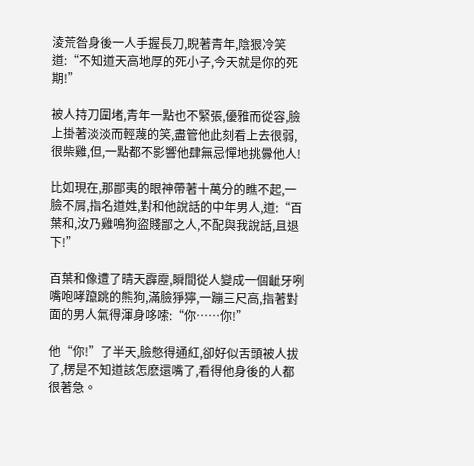淩荒昝身後一人手握長刀,睨著青年,陰狠冷笑道:“不知道天高地厚的死小子,今天就是你的死期!”

被人持刀圍堵,青年一點也不緊張,優雅而從容,臉上掛著淡淡而輕蔑的笑,盡管他此刻看上去很弱,很柴雞,但,一點都不影響他肆無忌憚地挑釁他人!

比如現在,那鄙夷的眼神帶著十萬分的瞧不起,一臉不屑,指名道姓,對和他說話的中年男人,道:“百葉和,汝乃雞鳴狗盜賤鄙之人,不配與我說話,且退下!”

百葉和像遭了晴天霹靂,瞬間從人變成一個齜牙咧嘴咆哮躥跳的熊狗,滿臉猙獰,一蹦三尺高,指著對面的男人氣得渾身哆嗦:“你……你!”

他“你!”了半天,臉憋得通紅,卻好似舌頭被人拔了,楞是不知道該怎麽還嘴了,看得他身後的人都很著急。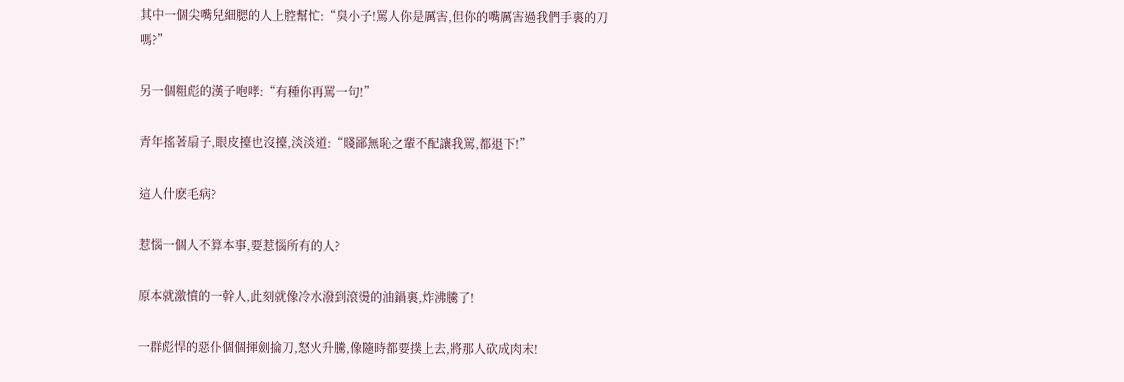其中一個尖嘴兒細腮的人上腔幫忙:“臭小子!罵人你是厲害,但你的嘴厲害過我們手裏的刀嗎?”

另一個粗彪的漢子咆哮:“有種你再罵一句!”

青年搖著扇子,眼皮擡也沒擡,淡淡道:“賤鄙無恥之輩不配讓我罵,都退下!”

這人什麽毛病?

惹惱一個人不算本事,要惹惱所有的人?

原本就激憤的一幹人,此刻就像冷水潑到滾燙的油鍋裏,炸沸騰了!

一群彪悍的惡仆個個揮劍掄刀,怒火升騰,像隨時都要撲上去,將那人砍成肉末!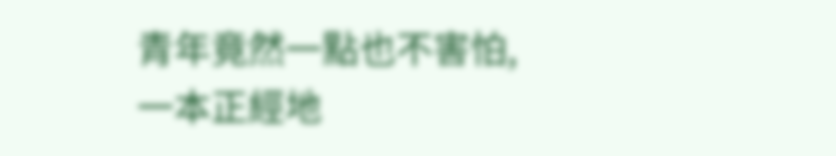青年竟然一點也不害怕,一本正經地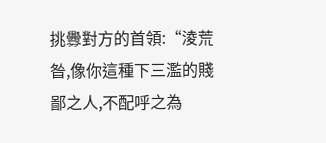挑釁對方的首領:“淩荒昝,像你這種下三濫的賤鄙之人,不配呼之為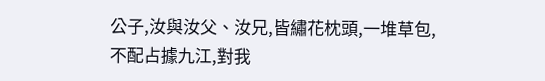公子,汝與汝父、汝兄,皆繡花枕頭,一堆草包,不配占據九江,對我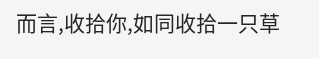而言,收拾你,如同收拾一只草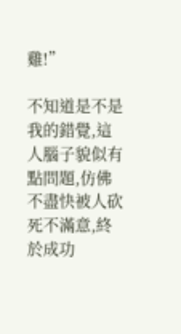雞!”

不知道是不是我的錯覺,這人腦子貌似有點問題,仿佛不盡快被人砍死不滿意,終於成功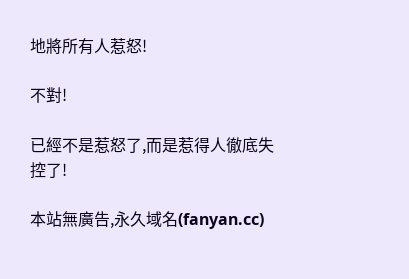地將所有人惹怒!

不對!

已經不是惹怒了,而是惹得人徹底失控了!

本站無廣告,永久域名(fanyan.cc)